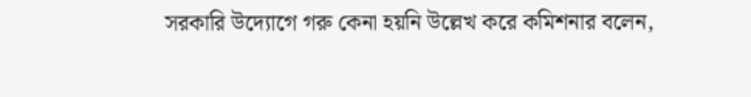সরকারি উদ্যোগে গরু কেনা হয়নি উল্লেখ করে কমিশনার বলেন,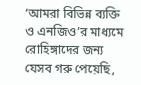‘আমরা বিভিন্ন ব্যক্তি ও এনজিও’র মাধ্যমে রোহিঙ্গাদের জন্য যেসব গরু পেয়েছি,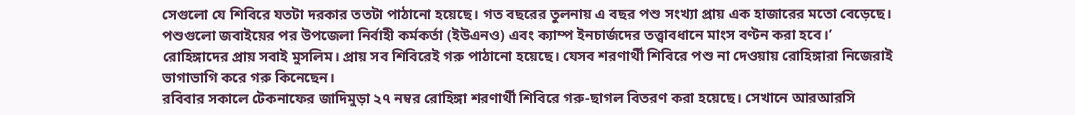সেগুলো যে শিবিরে যতটা দরকার ততটা পাঠানো হয়েছে। গত বছরের তুলনায় এ বছর পশু সংখ্যা প্রায় এক হাজারের মতো বেড়েছে। পশুগুলো জবাইয়ের পর উপজেলা নির্বাহী কর্মকর্তা (ইউএনও) এবং ক্যাম্প ইনচার্জদের তত্ত্বাবধানে মাংস বণ্টন করা হবে।’
রোহিঙ্গাদের প্রায় সবাই মুসলিম। প্রায় সব শিবিরেই গরু পাঠানো হয়েছে। যেসব শরণার্থী শিবিরে পশু না দেওয়ায় রোহিঙ্গারা নিজেরাই ভাগাভাগি করে গরু কিনেছেন।
রবিবার সকালে টেকনাফের জাদিমুড়া ২৭ নম্বর রোহিঙ্গা শরণার্থী শিবিরে গরু-ছাগল বিতরণ করা হয়েছে। সেখানে আরআরসি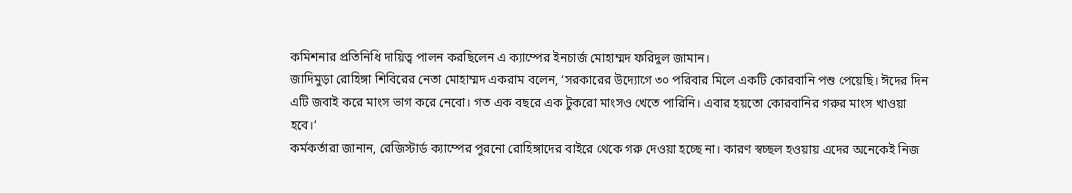কমিশনার প্রতিনিধি দায়িত্ব পালন করছিলেন এ ক্যাম্পের ইনচার্জ মোহাম্মদ ফরিদুল জামান।
জাদিমুড়া রোহিঙ্গা শিবিরের নেতা মোহাম্মদ একরাম বলেন, ‘সরকারের উদ্যোগে ৩০ পরিবার মিলে একটি কোরবানি পশু পেয়েছি। ঈদের দিন এটি জবাই করে মাংস ভাগ করে নেবো। গত এক বছরে এক টুকরো মাংসও খেতে পারিনি। এবার হয়তো কোরবানির গরুর মাংস খাওয়া হবে।’
কর্মকর্তারা জানান, রেজিস্টার্ড ক্যাম্পের পুরনো রোহিঙ্গাদের বাইরে থেকে গরু দেওয়া হচ্ছে না। কারণ স্বচ্ছল হওয়ায় এদের অনেকেই নিজ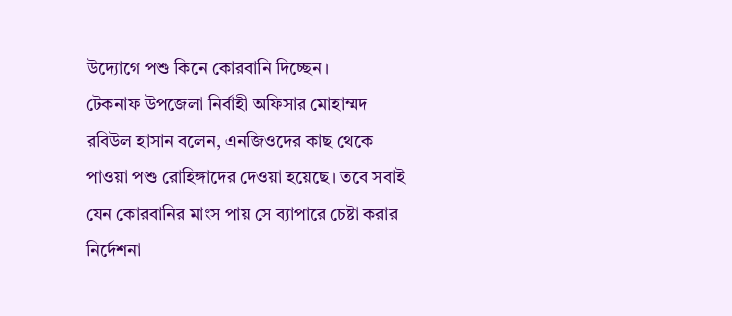উদ্যোগে পশু কিনে কোরবানি দিচ্ছেন।
টেকনাফ উপজেলা নির্বাহী অফিসার মোহাম্মদ রবিউল হাসান বলেন, এনজিওদের কাছ থেকে পাওয়া পশু রোহিঙ্গাদের দেওয়া হয়েছে। তবে সবাই যেন কোরবানির মাংস পায় সে ব্যাপারে চেষ্টা করার নির্দেশনা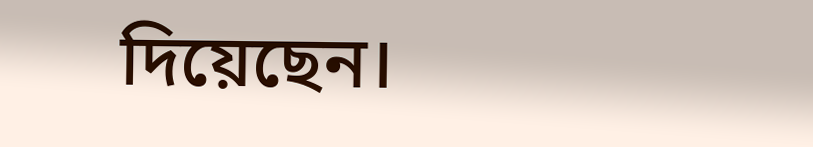দিয়েছেন।